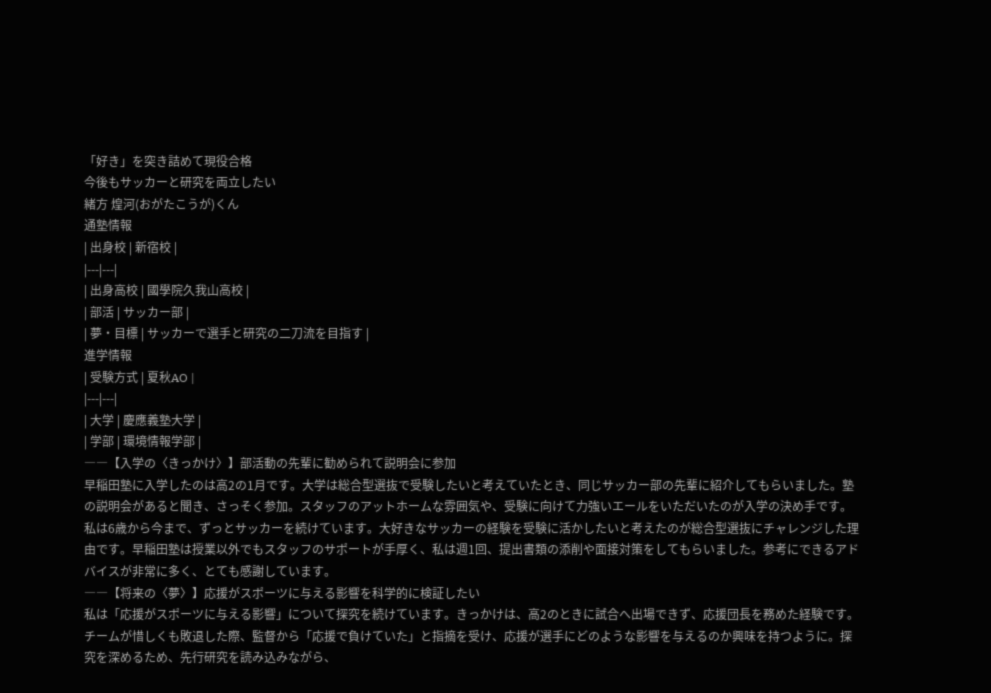「好き」を突き詰めて現役合格
今後もサッカーと研究を両立したい
緒方 煌河(おがたこうが)くん
通塾情報
| 出身校 | 新宿校 |
|---|---|
| 出身高校 | 國學院久我山高校 |
| 部活 | サッカー部 |
| 夢・目標 | サッカーで選手と研究の二刀流を目指す |
進学情報
| 受験方式 | 夏秋AO |
|---|---|
| 大学 | 慶應義塾大学 |
| 学部 | 環境情報学部 |
――【入学の〈きっかけ〉】部活動の先輩に勧められて説明会に参加
早稲田塾に入学したのは高2の1月です。大学は総合型選抜で受験したいと考えていたとき、同じサッカー部の先輩に紹介してもらいました。塾の説明会があると聞き、さっそく参加。スタッフのアットホームな雰囲気や、受験に向けて力強いエールをいただいたのが入学の決め手です。 私は6歳から今まで、ずっとサッカーを続けています。大好きなサッカーの経験を受験に活かしたいと考えたのが総合型選抜にチャレンジした理由です。早稲田塾は授業以外でもスタッフのサポートが手厚く、私は週1回、提出書類の添削や面接対策をしてもらいました。参考にできるアドバイスが非常に多く、とても感謝しています。
――【将来の〈夢〉】応援がスポーツに与える影響を科学的に検証したい
私は「応援がスポーツに与える影響」について探究を続けています。きっかけは、高2のときに試合へ出場できず、応援団長を務めた経験です。チームが惜しくも敗退した際、監督から「応援で負けていた」と指摘を受け、応援が選手にどのような影響を与えるのか興味を持つように。探究を深めるため、先行研究を読み込みながら、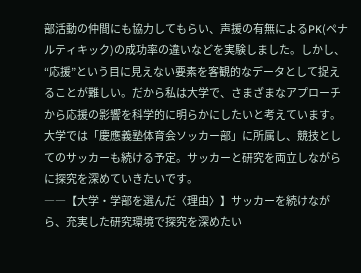部活動の仲間にも協力してもらい、声援の有無によるPK(ペナルティキック)の成功率の違いなどを実験しました。しかし、“応援”という目に見えない要素を客観的なデータとして捉えることが難しい。だから私は大学で、さまざまなアプローチから応援の影響を科学的に明らかにしたいと考えています。大学では「慶應義塾体育会ソッカー部」に所属し、競技としてのサッカーも続ける予定。サッカーと研究を両立しながらに探究を深めていきたいです。
――【大学・学部を選んだ〈理由〉】サッカーを続けながら、充実した研究環境で探究を深めたい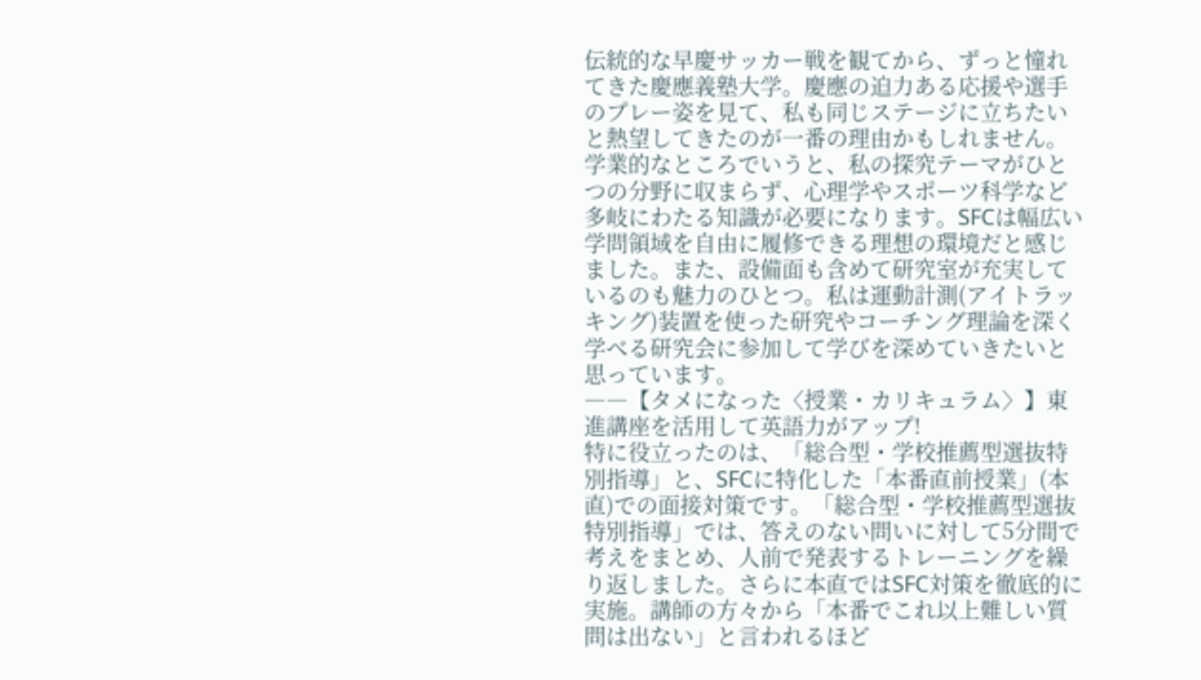伝統的な早慶サッカー戦を観てから、ずっと憧れてきた慶應義塾大学。慶應の迫力ある応援や選手のプレー姿を見て、私も同じステージに立ちたいと熱望してきたのが一番の理由かもしれません。学業的なところでいうと、私の探究テーマがひとつの分野に収まらず、心理学やスポーツ科学など多岐にわたる知識が必要になります。SFCは幅広い学問領域を自由に履修できる理想の環境だと感じました。また、設備面も含めて研究室が充実しているのも魅力のひとつ。私は運動計測(アイトラッキング)装置を使った研究やコーチング理論を深く学べる研究会に参加して学びを深めていきたいと思っています。
――【タメになった〈授業・カリキュラム〉】東進講座を活用して英語力がアップ!
特に役立ったのは、「総合型・学校推薦型選抜特別指導」と、SFCに特化した「本番直前授業」(本直)での面接対策です。「総合型・学校推薦型選抜特別指導」では、答えのない問いに対して5分間で考えをまとめ、人前で発表するトレーニングを繰り返しました。さらに本直ではSFC対策を徹底的に実施。講師の方々から「本番でこれ以上難しい質問は出ない」と言われるほど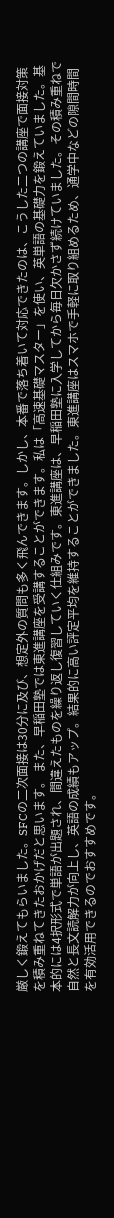厳しく鍛えてもらいました。SFCの二次面接は30分に及び、想定外の質問も多く飛んできます。しかし、本番で落ち着いて対応できたのは、こうした二つの講座で面接対策を積み重ねてきたおかげだと思います。 また、早稲田塾では東進講座を受講することができます。私は「高速基礎マスター」を使い、英単語の基礎力を鍛えていました。基本的には4択形式で単語が出題され、間違えたものを繰り返し復習していく仕組みです。東進講座は、早稲田塾に入学してから毎日欠かさず続けていました。その積み重ねで自然と長文読解力が向上し、英語の成績もアップ。結果的に高い評定平均を維持することができました。東進講座はスマホで手軽に取り組めるため、通学中などの隙間時間を有効活用できるのでおすすめです。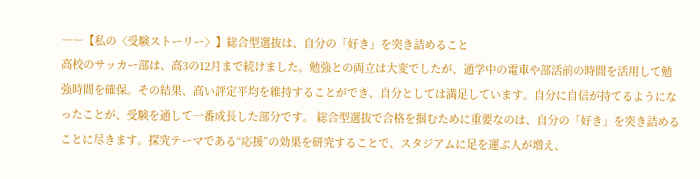――【私の〈受験ストーリー〉】総合型選抜は、自分の「好き」を突き詰めること
高校のサッカー部は、高3の12月まで続けました。勉強との両立は大変でしたが、通学中の電車や部活前の時間を活用して勉強時間を確保。その結果、高い評定平均を維持することができ、自分としては満足しています。自分に自信が持てるようになったことが、受験を通して一番成長した部分です。 総合型選抜で合格を掴むために重要なのは、自分の「好き」を突き詰めることに尽きます。探究テーマである“応援”の効果を研究することで、スタジアムに足を運ぶ人が増え、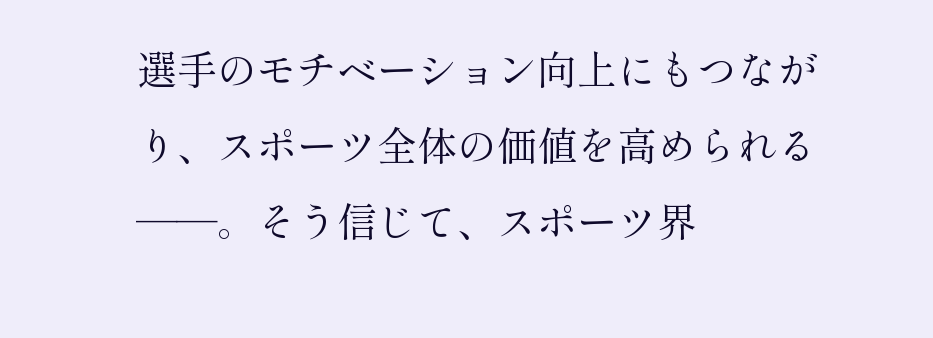選手のモチベーション向上にもつながり、スポーツ全体の価値を高められる――。そう信じて、スポーツ界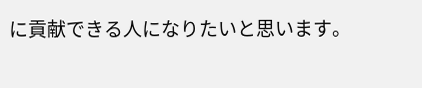に貢献できる人になりたいと思います。